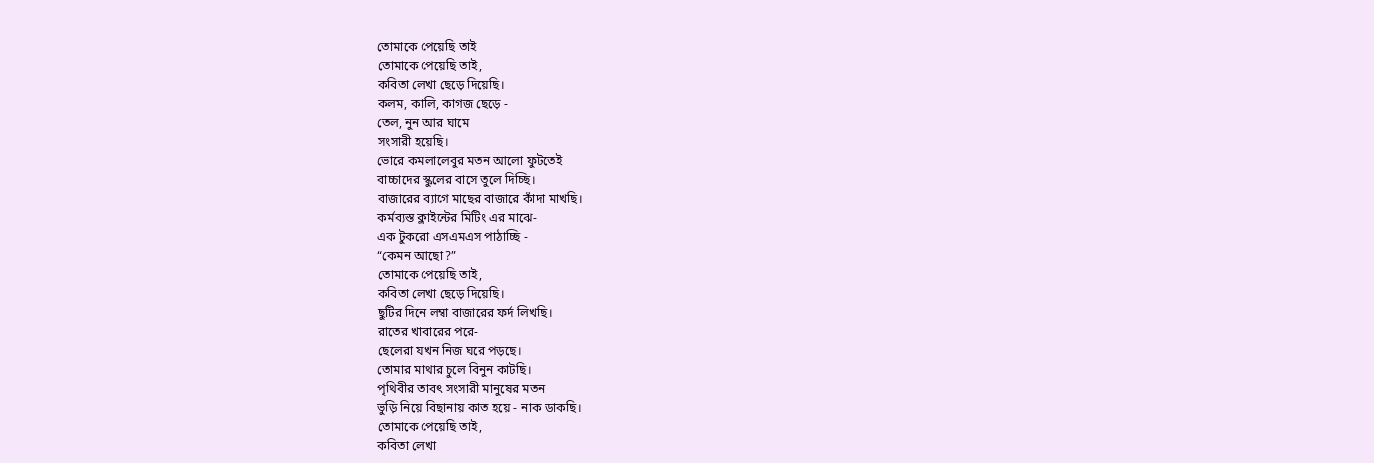তোমাকে পেয়েছি তাই
তোমাকে পেয়েছি তাই,
কবিতা লেখা ছেড়ে দিয়েছি।
কলম, কালি, কাগজ ছেড়ে -
তেল, নুন আর ঘামে
সংসারী হয়েছি।
ভোরে কমলালেবুর মতন আলো ফুটতেই
বাচ্চাদের স্কুলের বাসে তুলে দিচ্ছি।
বাজারের ব্যাগে মাছের বাজারে কাঁদা মাখছি।
কর্মব্যস্ত ক্লাইন্টের মিটিং এর মাঝে-
এক টুকরো এসএমএস পাঠাচ্ছি -
“কেমন আছো?”
তোমাকে পেয়েছি তাই,
কবিতা লেখা ছেড়ে দিয়েছি।
ছুটির দিনে লম্বা বাজারের ফর্দ লিখছি।
রাতের খাবারের পরে-
ছেলেরা যখন নিজ ঘরে পড়ছে।
তোমার মাথার চুলে বিনুন কাটছি।
পৃথিবীর তাবৎ সংসারী মানুষের মতন
ভুড়ি নিয়ে বিছানায় কাত হয়ে - নাক ডাকছি।
তোমাকে পেয়েছি তাই,
কবিতা লেখা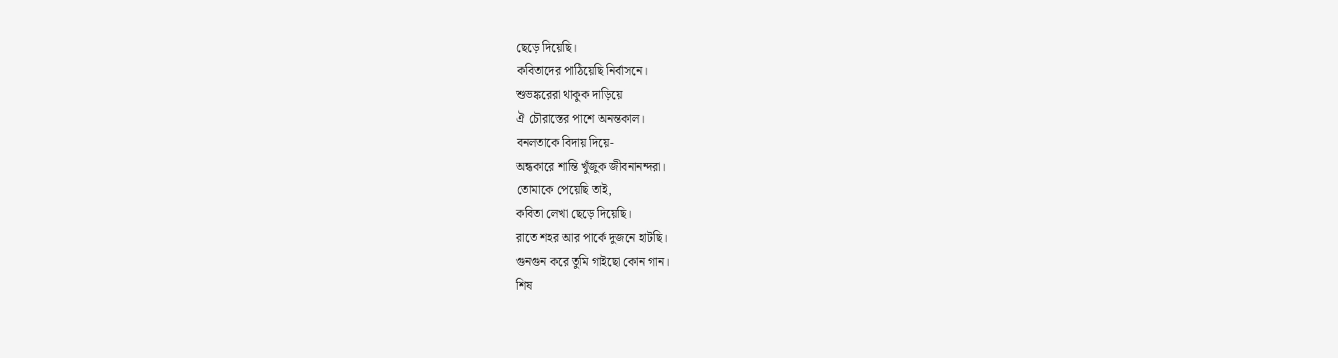ছেড়ে দিয়েছি।
কবিতাদের পাঠিয়েছি নির্বাসনে।
শুভঙ্করেরা থাকুক দাড়িয়ে
ঐ চৌরাস্তের পাশে অনন্তকাল।
বনলতাকে বিদায় দিয়ে-
অন্ধকারে শান্তি খুঁজুক জীবনানন্দরা।
তোমাকে পেয়েছি তাই,
কবিতা লেখা ছেড়ে দিয়েছি।
রাতে শহর আর পার্কে দুজনে হাটছি।
গুনগুন করে তুমি গাইছো কোন গান।
শিষ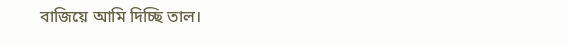বাজিয়ে আমি দিচ্ছি তাল।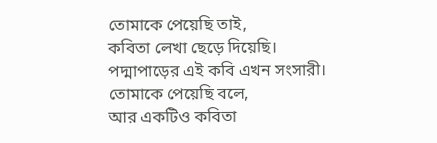তোমাকে পেয়েছি তাই,
কবিতা লেখা ছেড়ে দিয়েছি।
পদ্মাপাড়ের এই কবি এখন সংসারী।
তোমাকে পেয়েছি বলে,
আর একটিও কবিতা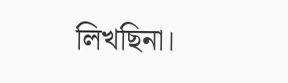লিখছিনা।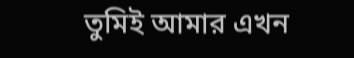তুমিই আমার এখন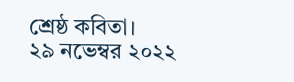শ্রেষ্ঠ কবিতা।
২৯ নভেম্বর ২০২২